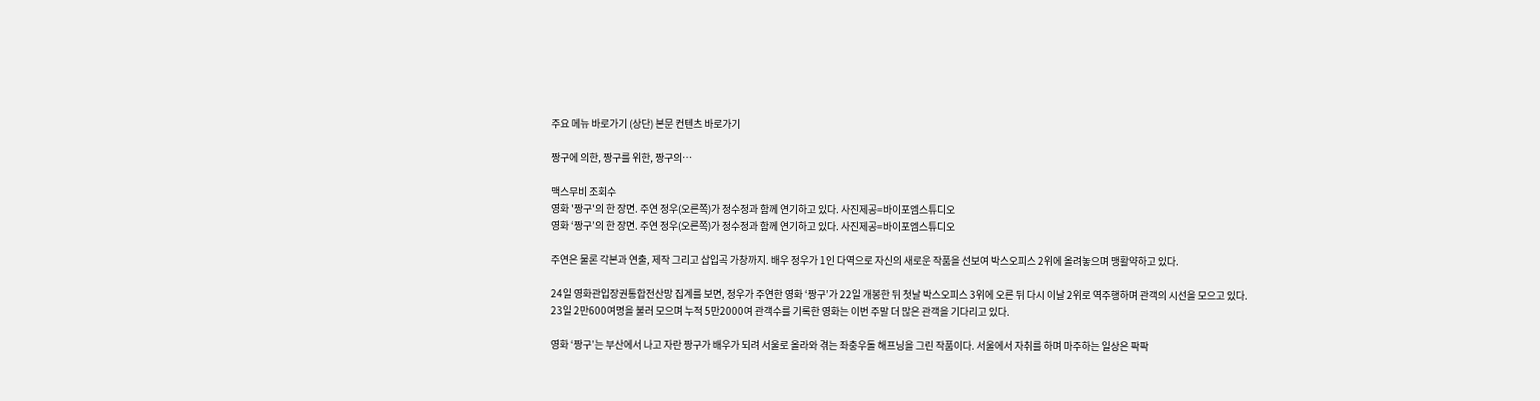주요 메뉴 바로가기 (상단) 본문 컨텐츠 바로가기

짱구에 의한, 짱구를 위한, 짱구의…

맥스무비 조회수
영화 '짱구'의 한 장면. 주연 정우(오른쪽)가 정수정과 함께 연기하고 있다. 사진제공=바이포엠스튜디오
영화 ‘짱구’의 한 장면. 주연 정우(오른쪽)가 정수정과 함께 연기하고 있다. 사진제공=바이포엠스튜디오

주연은 물론 각본과 연출, 제작 그리고 삽입곡 가창까지. 배우 정우가 1인 다역으로 자신의 새로운 작품을 선보여 박스오피스 2위에 올려놓으며 맹활약하고 있다.

24일 영화관입장권통합전산망 집계를 보면, 정우가 주연한 영화 ‘짱구’가 22일 개봉한 뒤 첫날 박스오피스 3위에 오른 뒤 다시 이날 2위로 역주행하며 관객의 시선을 모으고 있다. 23일 2만600여명을 불러 모으며 누적 5만2000여 관객수를 기록한 영화는 이번 주말 더 많은 관객을 기다리고 있다.

영화 ‘짱구’는 부산에서 나고 자란 짱구가 배우가 되려 서울로 올라와 겪는 좌충우돌 해프닝을 그린 작품이다. 서울에서 자취를 하며 마주하는 일상은 팍팍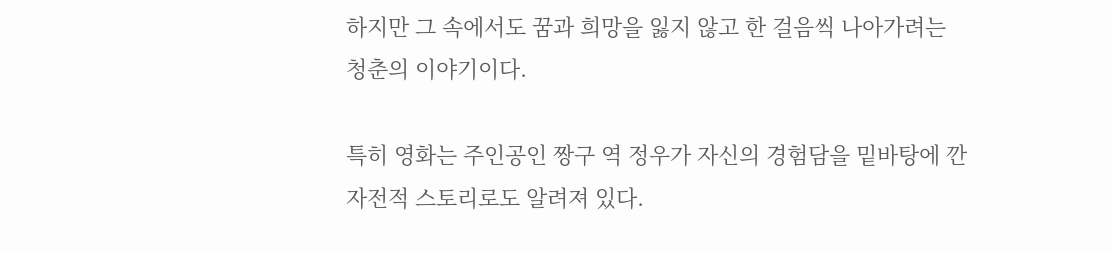하지만 그 속에서도 꿈과 희망을 잃지 않고 한 걸음씩 나아가려는 청춘의 이야기이다.

특히 영화는 주인공인 짱구 역 정우가 자신의 경험담을 밑바탕에 깐 자전적 스토리로도 알려져 있다.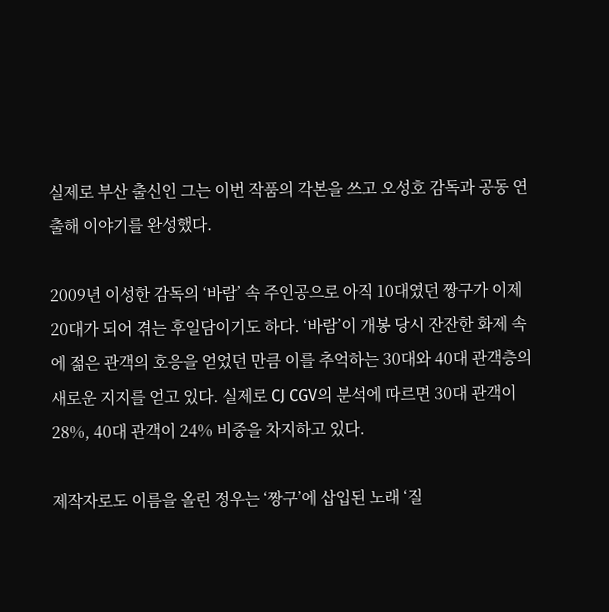실제로 부산 출신인 그는 이번 작품의 각본을 쓰고 오성호 감독과 공동 연출해 이야기를 완성했다.

2009년 이성한 감독의 ‘바람’ 속 주인공으로 아직 10대였던 짱구가 이제 20대가 되어 겪는 후일담이기도 하다. ‘바람’이 개봉 당시 잔잔한 화제 속에 젊은 관객의 호응을 얻었던 만큼 이를 추억하는 30대와 40대 관객층의 새로운 지지를 얻고 있다. 실제로 CJ CGV의 분석에 따르면 30대 관객이 28%, 40대 관객이 24% 비중을 차지하고 있다.

제작자로도 이름을 올린 정우는 ‘짱구’에 삽입된 노래 ‘질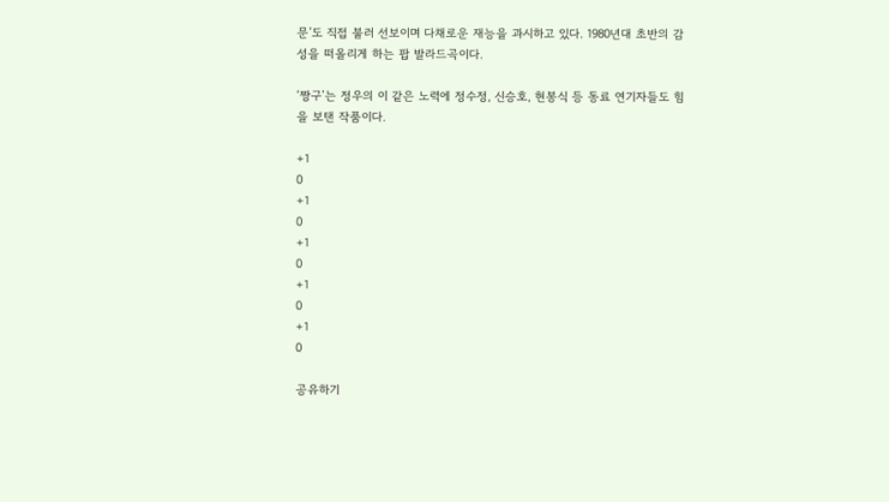문’도 직접 불러 선보이며 다채로운 재능을 과시하고 있다. 1980년대 초반의 감성을 떠올리게 하는 팝 발라드곡이다.

‘짱구’는 정우의 이 같은 노력에 정수정, 신승호, 현봉식 등 동료 연기자들도 힘을 보탠 작품이다.

+1
0
+1
0
+1
0
+1
0
+1
0

공유하기